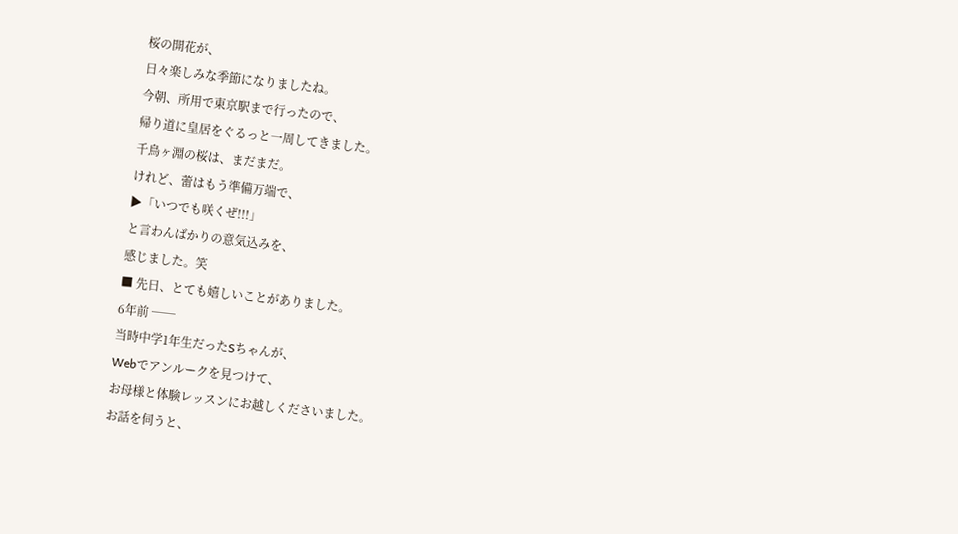桜の開花が、
日々楽しみな季節になりましたね。
今朝、所用で東京駅まで行ったので、
帰り道に皇居をぐるっと一周してきました。
千鳥ヶ淵の桜は、まだまだ。
けれど、蕾はもう準備万端で、
▶「いつでも咲くぜ!!!」
と言わんばかりの意気込みを、
感じました。笑
■ 先日、とても嬉しいことがありました。
6年前 ──
当時中学1年生だったSちゃんが、
Webでアンルークを見つけて、
お母様と体験レッスンにお越しくださいました。
お話を伺うと、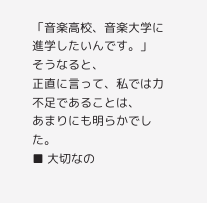「音楽高校、音楽大学に進学したいんです。」
そうなると、
正直に言って、私では力不足であることは、
あまりにも明らかでした。
■ 大切なの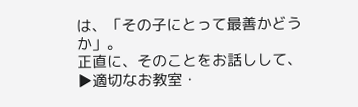は、「その子にとって最善かどうか」。
正直に、そのことをお話しして、
▶適切なお教室・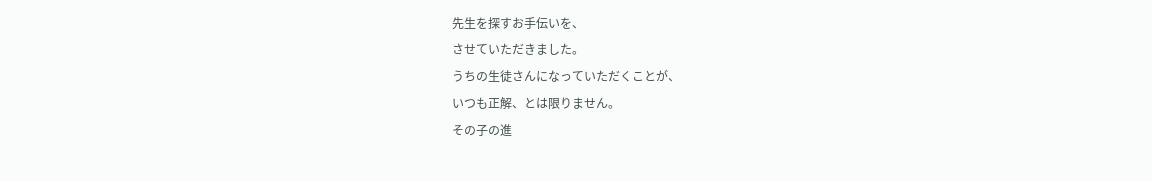先生を探すお手伝いを、
させていただきました。
うちの生徒さんになっていただくことが、
いつも正解、とは限りません。
その子の進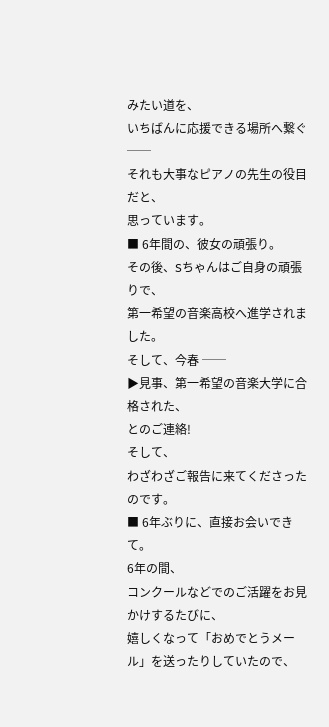みたい道を、
いちばんに応援できる場所へ繋ぐ ──
それも大事なピアノの先生の役目だと、
思っています。
■ 6年間の、彼女の頑張り。
その後、Sちゃんはご自身の頑張りで、
第一希望の音楽高校へ進学されました。
そして、今春 ──
▶見事、第一希望の音楽大学に合格された、
とのご連絡!
そして、
わざわざご報告に来てくださったのです。
■ 6年ぶりに、直接お会いできて。
6年の間、
コンクールなどでのご活躍をお見かけするたびに、
嬉しくなって「おめでとうメール」を送ったりしていたので、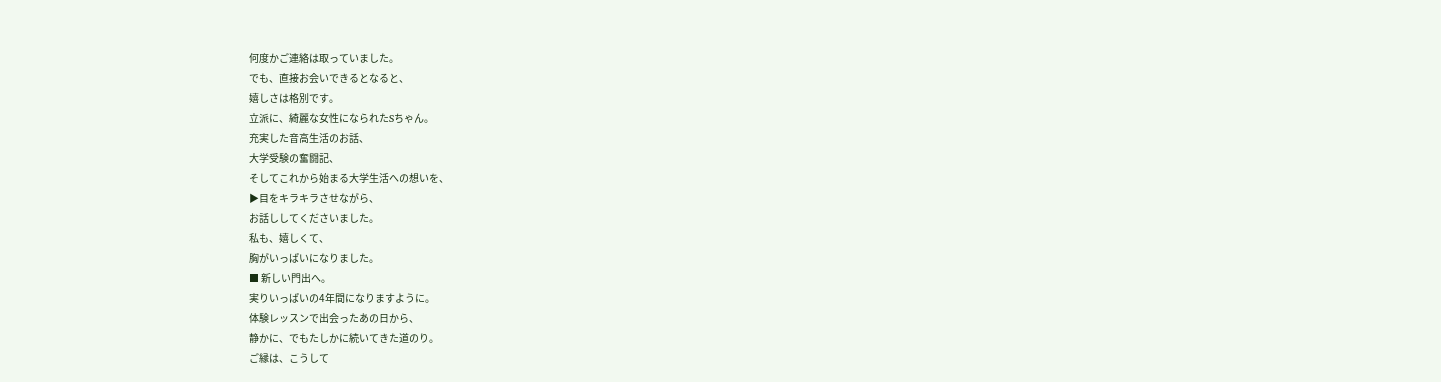何度かご連絡は取っていました。
でも、直接お会いできるとなると、
嬉しさは格別です。
立派に、綺麗な女性になられたSちゃん。
充実した音高生活のお話、
大学受験の奮闘記、
そしてこれから始まる大学生活への想いを、
▶目をキラキラさせながら、
お話ししてくださいました。
私も、嬉しくて、
胸がいっぱいになりました。
■ 新しい門出へ。
実りいっぱいの4年間になりますように。
体験レッスンで出会ったあの日から、
静かに、でもたしかに続いてきた道のり。
ご縁は、こうして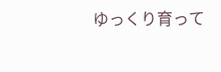ゆっくり育って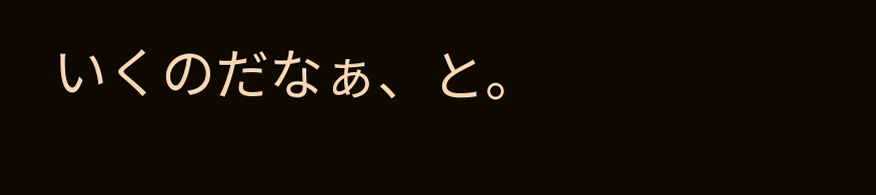いくのだなぁ、と。